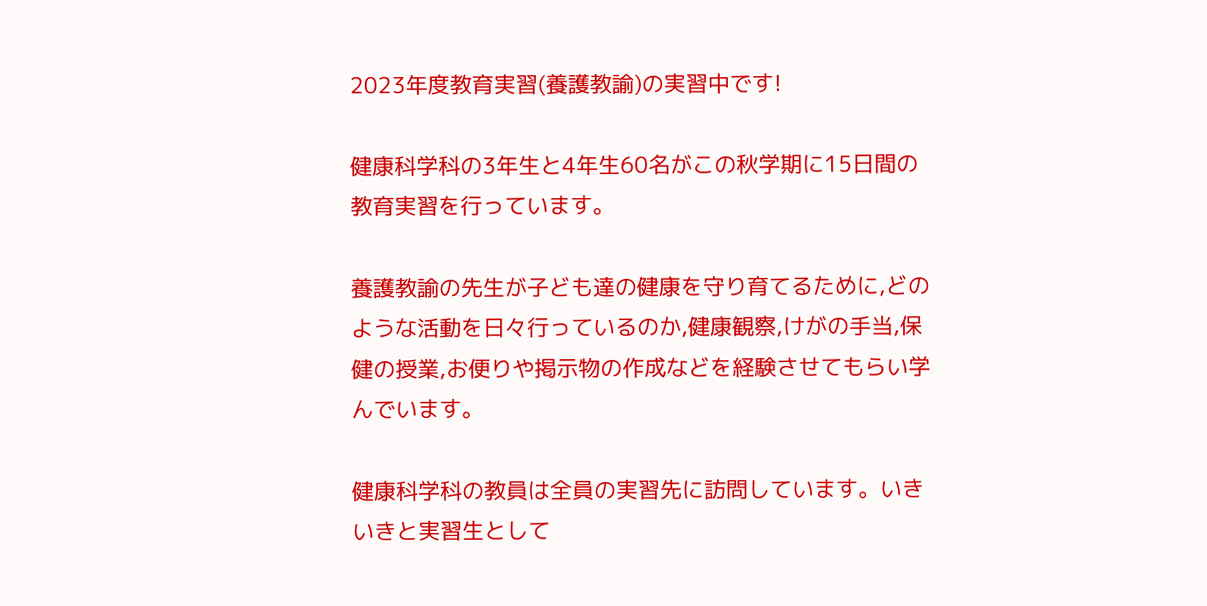2023年度教育実習(養護教諭)の実習中です!

健康科学科の3年生と4年生60名がこの秋学期に15日間の教育実習を行っています。

養護教諭の先生が子ども達の健康を守り育てるために,どのような活動を日々行っているのか,健康観察,けがの手当,保健の授業,お便りや掲示物の作成などを経験させてもらい学んでいます。

健康科学科の教員は全員の実習先に訪問しています。いきいきと実習生として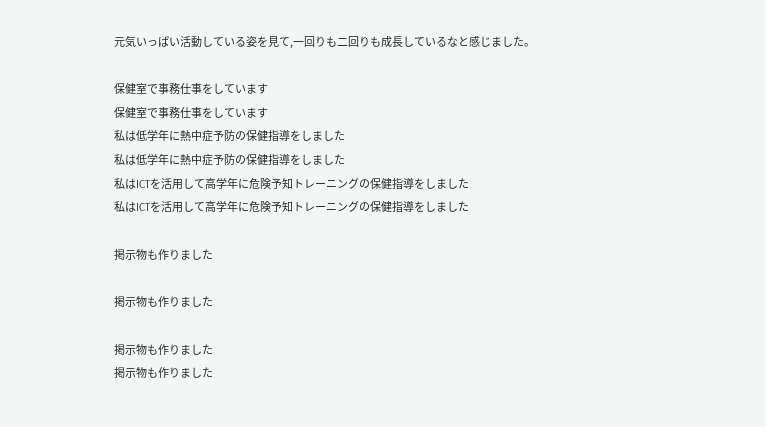元気いっぱい活動している姿を見て,一回りも二回りも成長しているなと感じました。

保健室で事務仕事をしています
保健室で事務仕事をしています
私は低学年に熱中症予防の保健指導をしました
私は低学年に熱中症予防の保健指導をしました
私はICTを活用して高学年に危険予知トレーニングの保健指導をしました
私はICTを活用して高学年に危険予知トレーニングの保健指導をしました

掲示物も作りました

掲示物も作りました

掲示物も作りました
掲示物も作りました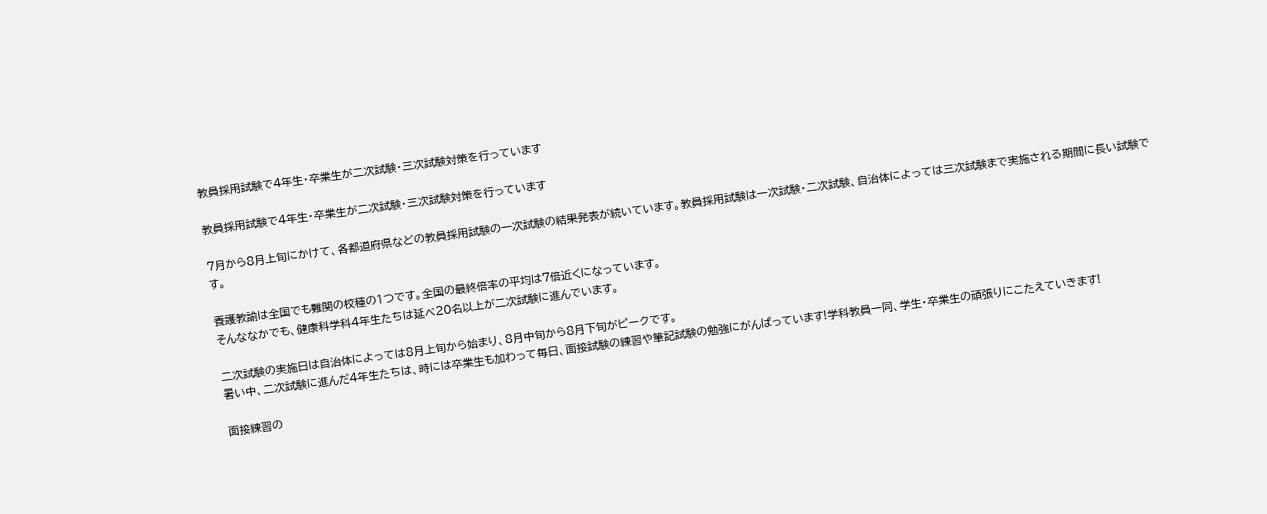教員採用試験で4年生・卒業生が二次試験・三次試験対策を行っています

教員採用試験で4年生・卒業生が二次試験・三次試験対策を行っています

7月から8月上旬にかけて、各都道府県などの教員採用試験の一次試験の結果発表が続いています。教員採用試験は一次試験・二次試験、自治体によっては三次試験まで実施される期間に長い試験です。

養護教諭は全国でも難関の校種の1つです。全国の最終倍率の平均は7倍近くになっています。
そんななかでも、健康科学科4年生たちは延べ20名以上が二次試験に進んでいます。

二次試験の実施日は自治体によっては8月上旬から始まり、8月中旬から8月下旬がピークです。
暑い中、二次試験に進んだ4年生たちは、時には卒業生も加わって毎日、面接試験の練習や筆記試験の勉強にがんばっています!学科教員一同、学生・卒業生の頑張りにこたえていきます!

面接練習の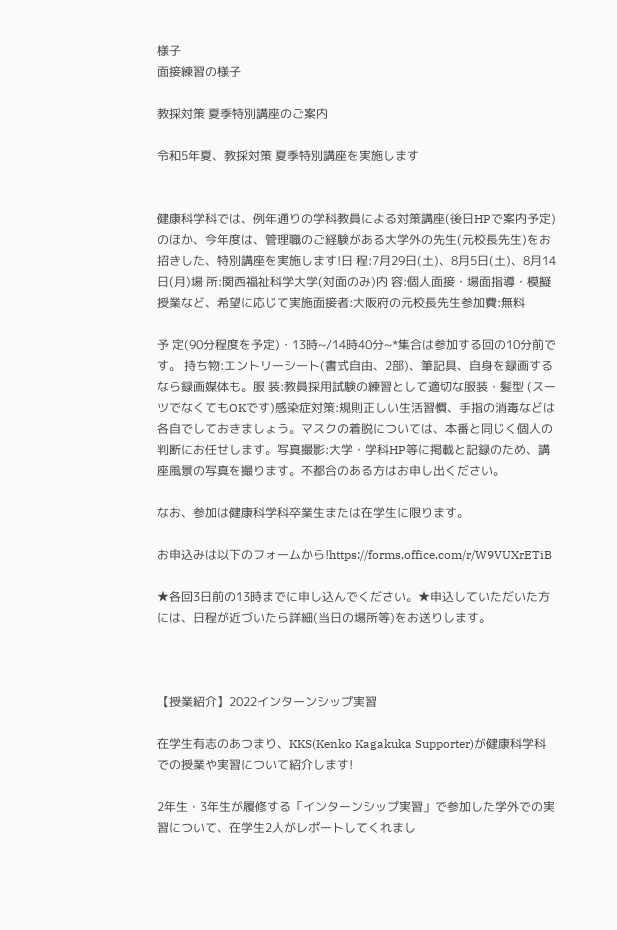様子
面接練習の様子

教採対策 夏季特別講座のご案内

令和5年夏、教採対策 夏季特別講座を実施します


健康科学科では、例年通りの学科教員による対策講座(後日HPで案内予定)のほか、今年度は、管理職のご経験がある大学外の先生(元校長先生)をお招きした、特別講座を実施します!日 程:7月29日(土)、8月5日(土)、8月14日(月)場 所:関西福祉科学大学(対面のみ)内 容:個人面接・場面指導・模擬授業など、希望に応じて実施面接者:大阪府の元校長先生参加費:無料

予 定(90分程度を予定)・13時~/14時40分~*集合は参加する回の10分前です。 持ち物:エントリーシート(書式自由、2部)、筆記具、自身を録画するなら録画媒体も。服 装:教員採用試験の練習として適切な服装・髪型 (スーツでなくてもOKです)感染症対策:規則正しい生活習慣、手指の消毒などは各自でしておきましょう。マスクの着脱については、本番と同じく個人の判断にお任せします。写真撮影:大学・学科HP等に掲載と記録のため、講座風景の写真を撮ります。不都合のある方はお申し出ください。

なお、参加は健康科学科卒業生または在学生に限ります。

お申込みは以下のフォームから!https://forms.office.com/r/W9VUXrETiB

★各回3日前の13時までに申し込んでください。★申込していただいた方には、日程が近づいたら詳細(当日の場所等)をお送りします。



【授業紹介】2022インターンシップ実習

在学生有志のあつまり、KKS(Kenko Kagakuka Supporter)が健康科学科での授業や実習について紹介します!

2年生・3年生が履修する「インターンシップ実習」で参加した学外での実習について、在学生2人がレポートしてくれまし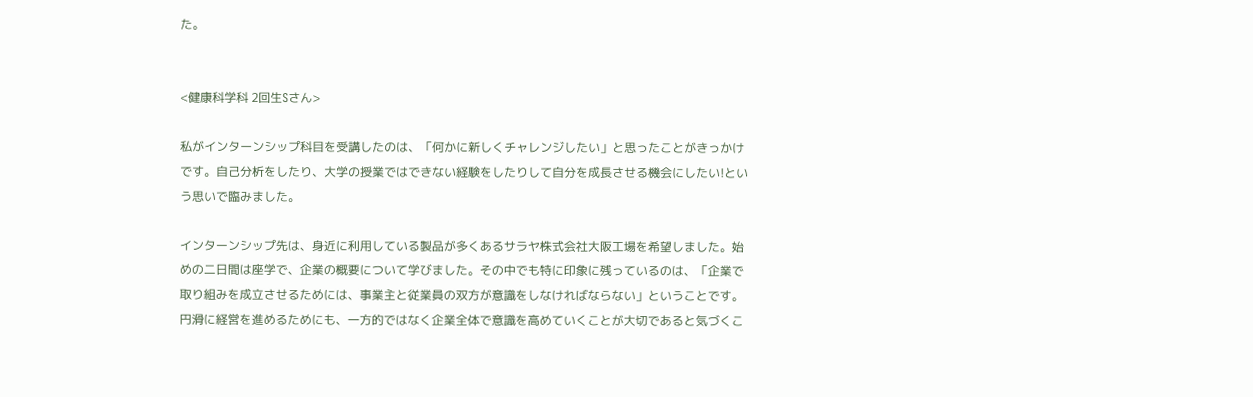た。


<健康科学科 2回生Sさん>

私がインターンシップ科目を受講したのは、「何かに新しくチャレンジしたい」と思ったことがきっかけです。自己分析をしたり、大学の授業ではできない経験をしたりして自分を成長させる機会にしたい!という思いで臨みました。

インターンシップ先は、身近に利用している製品が多くあるサラヤ株式会社大阪工場を希望しました。始めの二日間は座学で、企業の概要について学びました。その中でも特に印象に残っているのは、「企業で取り組みを成立させるためには、事業主と従業員の双方が意識をしなければならない」ということです。円滑に経営を進めるためにも、一方的ではなく企業全体で意識を高めていくことが大切であると気づくこ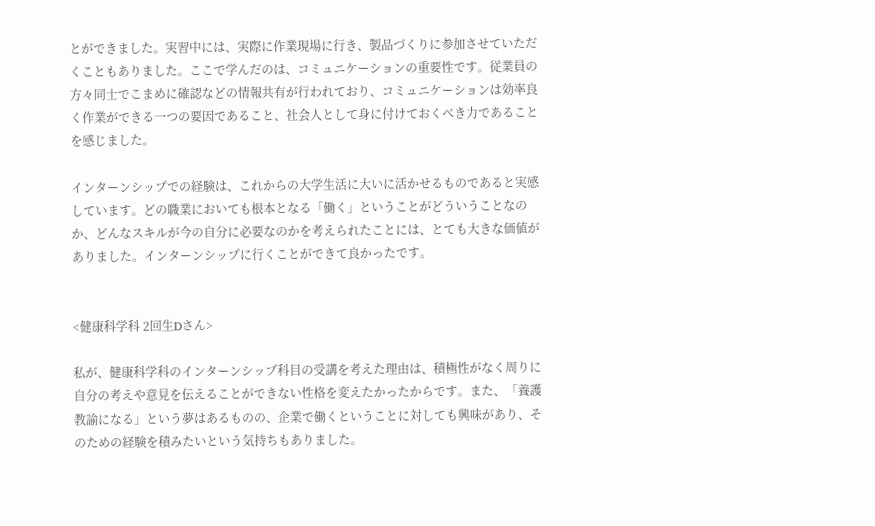とができました。実習中には、実際に作業現場に行き、製品づくりに参加させていただくこともありました。ここで学んだのは、コミュニケーションの重要性です。従業員の方々同士でこまめに確認などの情報共有が行われており、コミュニケーションは効率良く作業ができる一つの要因であること、社会人として身に付けておくべき力であることを感じました。

インターンシップでの経験は、これからの大学生活に大いに活かせるものであると実感しています。どの職業においても根本となる「働く」ということがどういうことなのか、どんなスキルが今の自分に必要なのかを考えられたことには、とても大きな価値がありました。インターンシップに行くことができて良かったです。


<健康科学科 2回生Dさん>

私が、健康科学科のインターンシップ科目の受講を考えた理由は、積極性がなく周りに自分の考えや意見を伝えることができない性格を変えたかったからです。また、「養護教諭になる」という夢はあるものの、企業で働くということに対しても興味があり、そのための経験を積みたいという気持ちもありました。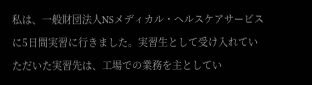私は、一般財団法人NSメディカル・ヘルスケアサービスに5日間実習に行きました。実習生として受け入れていただいた実習先は、工場での業務を主としてい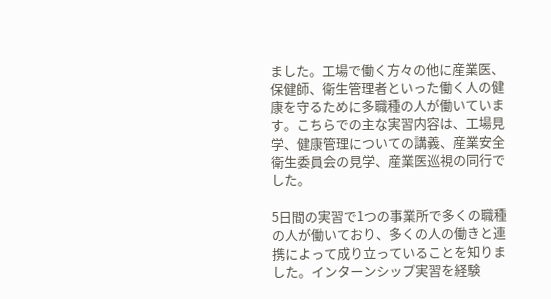ました。工場で働く方々の他に産業医、保健師、衛生管理者といった働く人の健康を守るために多職種の人が働いています。こちらでの主な実習内容は、工場見学、健康管理についての講義、産業安全衛生委員会の見学、産業医巡視の同行でした。

5日間の実習で1つの事業所で多くの職種の人が働いており、多くの人の働きと連携によって成り立っていることを知りました。インターンシップ実習を経験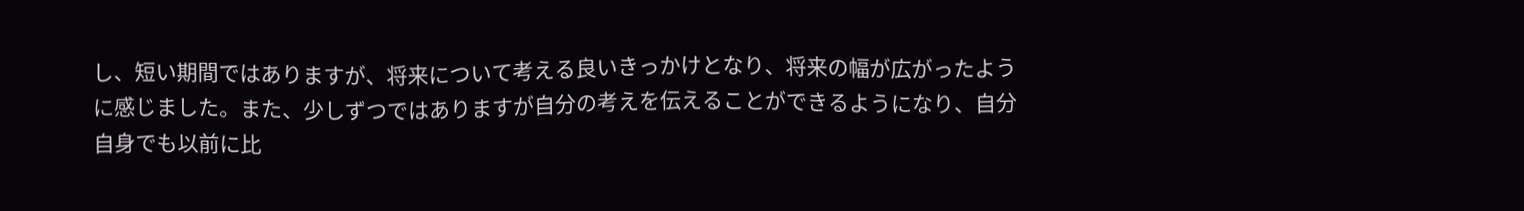し、短い期間ではありますが、将来について考える良いきっかけとなり、将来の幅が広がったように感じました。また、少しずつではありますが自分の考えを伝えることができるようになり、自分自身でも以前に比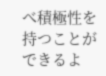べ積極性を持つことができるよ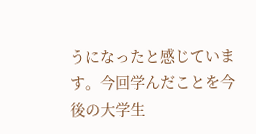うになったと感じています。今回学んだことを今後の大学生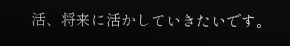活、将来に活かしていきたいです。